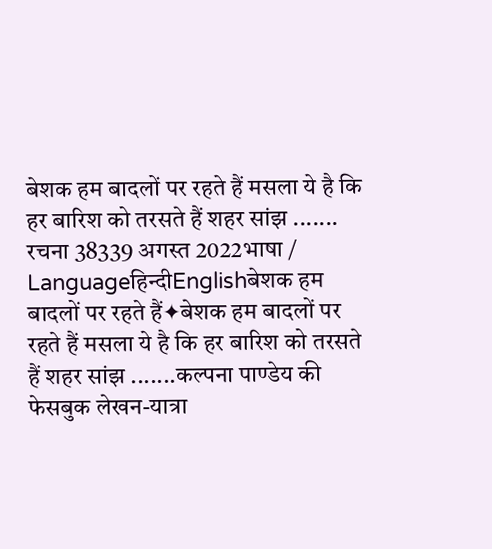बेशक हम बादलों पर रहते हैं मसला ये है कि हर बारिश को तरसते हैं शहर सांझ .......
रचना 38339 अगस्त 2022भाषा / Languageहिन्दीEnglishबेशक हम बादलों पर रहते हैं✦बेशक हम बादलों पर रहते हैं मसला ये है कि हर बारिश को तरसते हैं शहर सांझ .......कल्पना पाण्डेय की फेसबुक लेखन-यात्रा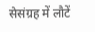सेसंग्रह में लौटें